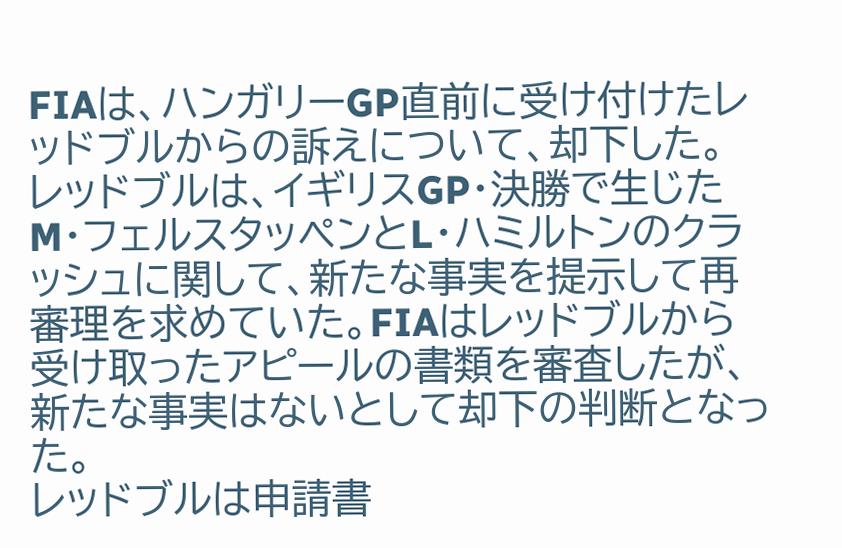FIAは、ハンガリーGP直前に受け付けたレッドブルからの訴えについて、却下した。
レッドブルは、イギリスGP・決勝で生じたM・フェルスタッペンとL・ハミルトンのクラッシュに関して、新たな事実を提示して再審理を求めていた。FIAはレッドブルから受け取ったアピールの書類を審査したが、新たな事実はないとして却下の判断となった。
レッドブルは申請書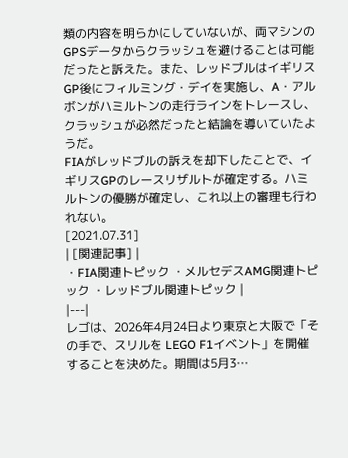類の内容を明らかにしていないが、両マシンのGPSデータからクラッシュを避けることは可能だったと訴えた。また、レッドブルはイギリスGP後にフィルミング・デイを実施し、A・アルボンがハミルトンの走行ラインをトレースし、クラッシュが必然だったと結論を導いていたようだ。
FIAがレッドブルの訴えを却下したことで、イギリスGPのレースリザルトが確定する。ハミルトンの優勝が確定し、これ以上の審理も行われない。
[2021.07.31]
| [関連記事] |
・FIA関連トピック ・メルセデスAMG関連トピック ・レッドブル関連トピック |
|---|
レゴは、2026年4月24日より東京と大阪で「その手で、スリルを LEGO F1イベント」を開催することを決めた。期間は5月3…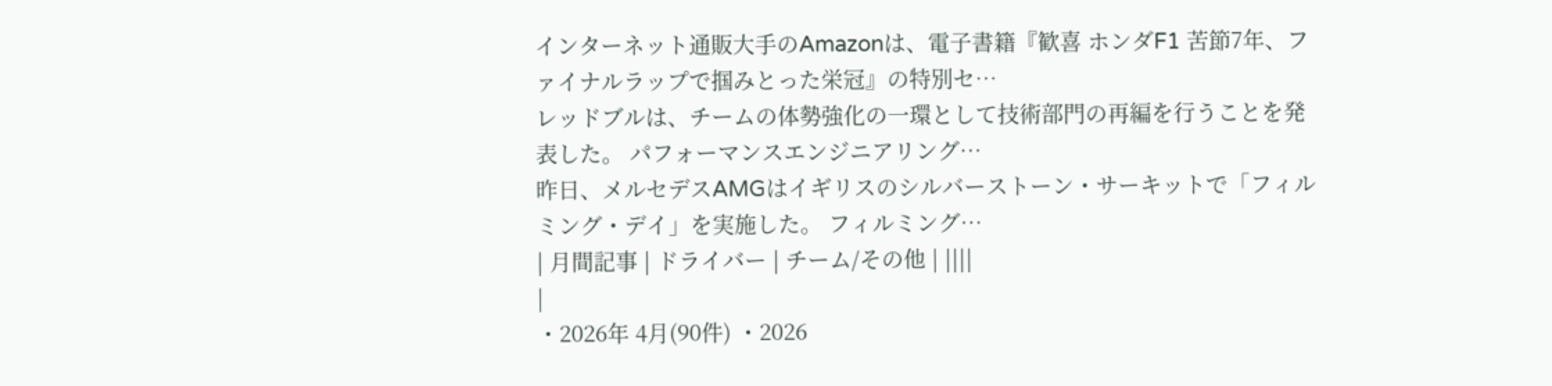インターネット通販大手のAmazonは、電子書籍『歓喜 ホンダF1 苦節7年、ファイナルラップで掴みとった栄冠』の特別セ…
レッドブルは、チームの体勢強化の一環として技術部門の再編を行うことを発表した。 パフォーマンスエンジニアリング…
昨日、メルセデスAMGはイギリスのシルバーストーン・サーキットで「フィルミング・デイ」を実施した。 フィルミング…
| 月間記事 | ドライバー | チーム/その他 | ||||
|
・2026年 4月(90件) ・2026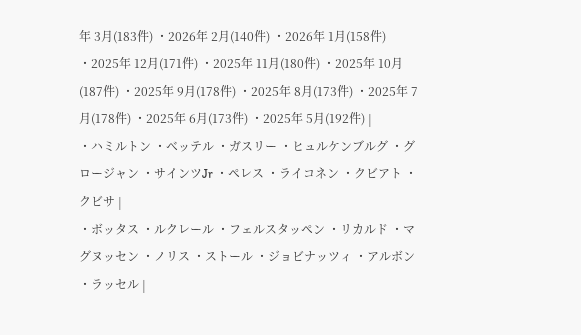年 3月(183件) ・2026年 2月(140件) ・2026年 1月(158件) ・2025年 12月(171件) ・2025年 11月(180件) ・2025年 10月(187件) ・2025年 9月(178件) ・2025年 8月(173件) ・2025年 7月(178件) ・2025年 6月(173件) ・2025年 5月(192件) |
・ハミルトン ・ベッテル ・ガスリー ・ヒュルケンブルグ ・グロージャン ・サインツJr ・ペレス ・ライコネン ・クビアト ・クビサ |
・ボッタス ・ルクレール ・フェルスタッペン ・リカルド ・マグヌッセン ・ノリス ・ストール ・ジョビナッツィ ・アルボン ・ラッセル |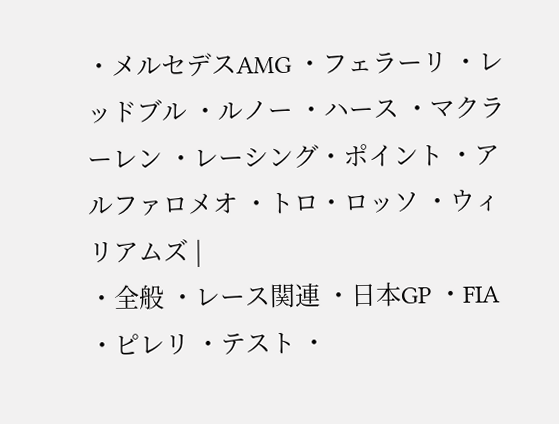・メルセデスAMG ・フェラーリ ・レッドブル ・ルノー ・ハース ・マクラーレン ・レーシング・ポイント ・アルファロメオ ・トロ・ロッソ ・ウィリアムズ |
・全般 ・レース関連 ・日本GP ・FIA ・ピレリ ・テスト ・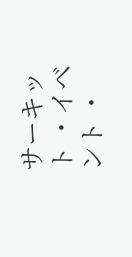サーキット ・イベント ・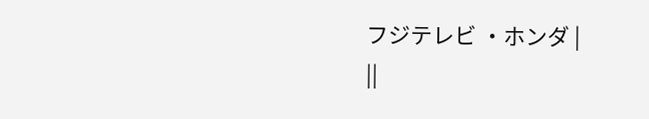フジテレビ ・ホンダ |
||